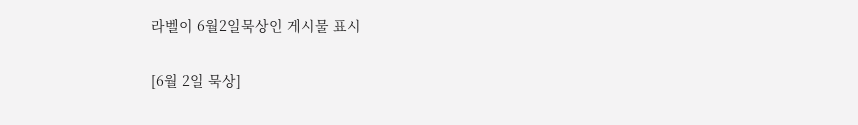라벨이 6월2일묵상인 게시물 표시

[6월 2일 묵상]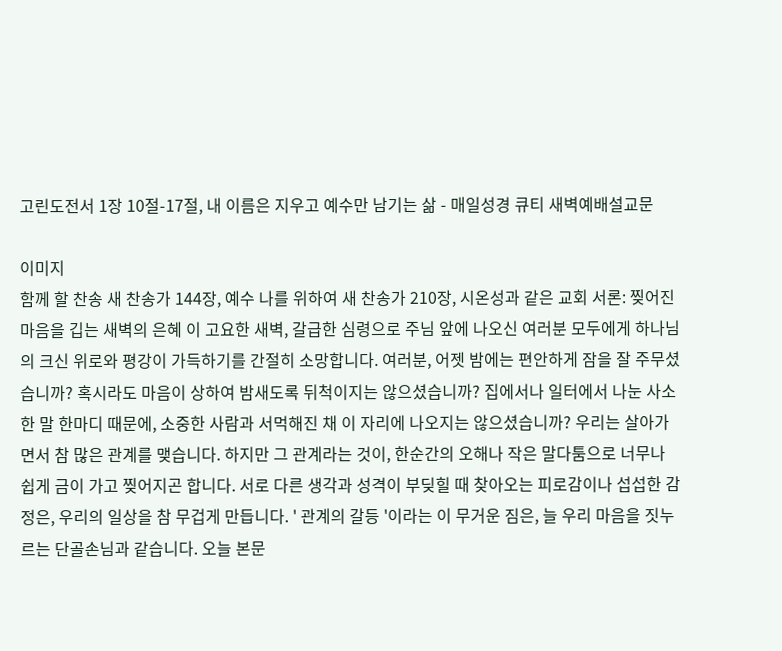고린도전서 1장 10절-17절, 내 이름은 지우고 예수만 남기는 삶 - 매일성경 큐티 새벽예배설교문

이미지
함께 할 찬송 새 찬송가 144장, 예수 나를 위하여 새 찬송가 210장, 시온성과 같은 교회 서론: 찢어진 마음을 깁는 새벽의 은혜 이 고요한 새벽, 갈급한 심령으로 주님 앞에 나오신 여러분 모두에게 하나님의 크신 위로와 평강이 가득하기를 간절히 소망합니다. 여러분, 어젯 밤에는 편안하게 잠을 잘 주무셨습니까? 혹시라도 마음이 상하여 밤새도록 뒤척이지는 않으셨습니까? 집에서나 일터에서 나눈 사소한 말 한마디 때문에, 소중한 사람과 서먹해진 채 이 자리에 나오지는 않으셨습니까? 우리는 살아가면서 참 많은 관계를 맺습니다. 하지만 그 관계라는 것이, 한순간의 오해나 작은 말다툼으로 너무나 쉽게 금이 가고 찢어지곤 합니다. 서로 다른 생각과 성격이 부딪힐 때 찾아오는 피로감이나 섭섭한 감정은, 우리의 일상을 참 무겁게 만듭니다. ' 관계의 갈등 '이라는 이 무거운 짐은, 늘 우리 마음을 짓누르는 단골손님과 같습니다. 오늘 본문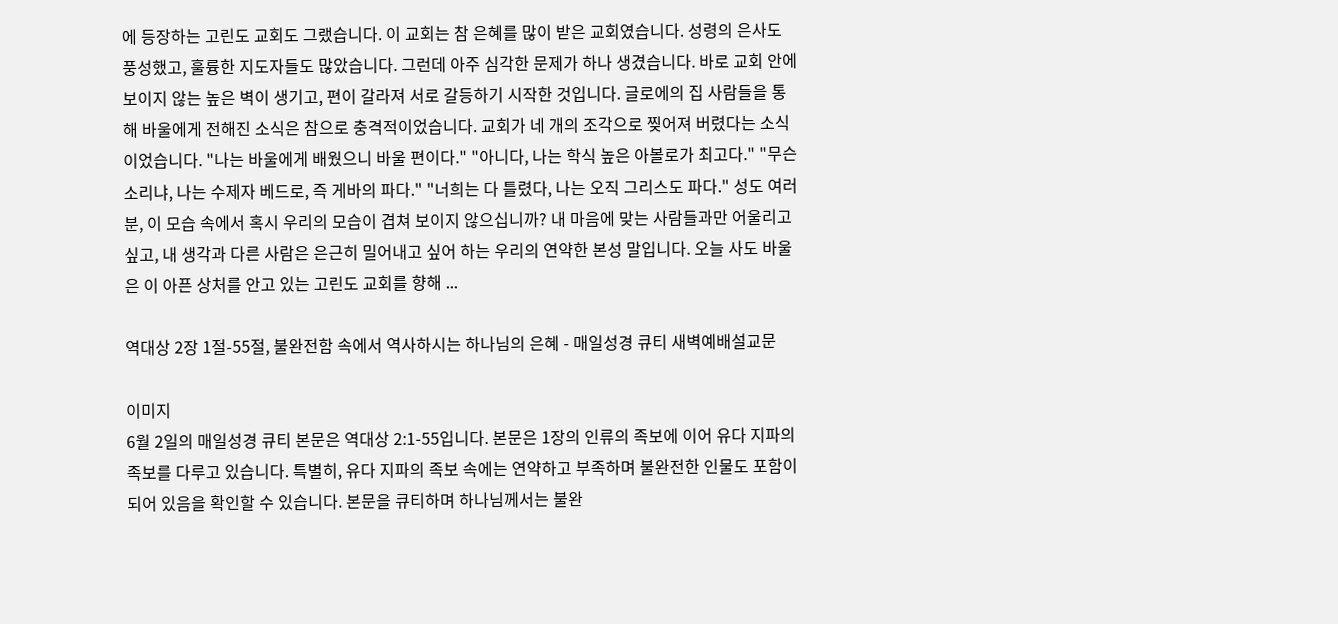에 등장하는 고린도 교회도 그랬습니다. 이 교회는 참 은혜를 많이 받은 교회였습니다. 성령의 은사도 풍성했고, 훌륭한 지도자들도 많았습니다. 그런데 아주 심각한 문제가 하나 생겼습니다. 바로 교회 안에 보이지 않는 높은 벽이 생기고, 편이 갈라져 서로 갈등하기 시작한 것입니다. 글로에의 집 사람들을 통해 바울에게 전해진 소식은 참으로 충격적이었습니다. 교회가 네 개의 조각으로 찢어져 버렸다는 소식이었습니다. "나는 바울에게 배웠으니 바울 편이다." "아니다, 나는 학식 높은 아볼로가 최고다." "무슨 소리냐, 나는 수제자 베드로, 즉 게바의 파다." "너희는 다 틀렸다, 나는 오직 그리스도 파다." 성도 여러분, 이 모습 속에서 혹시 우리의 모습이 겹쳐 보이지 않으십니까? 내 마음에 맞는 사람들과만 어울리고 싶고, 내 생각과 다른 사람은 은근히 밀어내고 싶어 하는 우리의 연약한 본성 말입니다. 오늘 사도 바울은 이 아픈 상처를 안고 있는 고린도 교회를 향해 ...

역대상 2장 1절-55절, 불완전함 속에서 역사하시는 하나님의 은혜 - 매일성경 큐티 새벽예배설교문

이미지
6월 2일의 매일성경 큐티 본문은 역대상 2:1-55입니다. 본문은 1장의 인류의 족보에 이어 유다 지파의 족보를 다루고 있습니다. 특별히, 유다 지파의 족보 속에는 연약하고 부족하며 불완전한 인물도 포함이 되어 있음을 확인할 수 있습니다. 본문을 큐티하며 하나님께서는 불완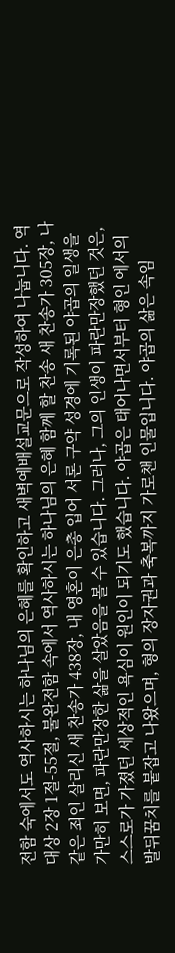전함 숙에서도 역사하시는 하나님의 은혜를 확인하고 새벽예배설교문으로 작성하여 나눕니다. 역대상 2장 1절-55절, 불완전함 속에서 역사하시는 하나님의 은혜 함께 할 찬송 새 찬송가 305장, 나 같은 죄인 살리신 새 찬송가 438장, 내 영혼이 은총 입어 서론 구약 성경에 기록된 야곱의 일생을 가만히 보면, 파란만장한 삶을 살았음을 볼 수 있습니다. 그러나, 그의 인생이 파란만장했던 것은, 스스로가 가졌던 세상적인 욕심이 원인이 되기도 했습니다. 야곱은 태어나면서부터 형인 에서의 발뒤꿈치를 붙잡고 나왔으며, 형의 장자권과 축복까지 가로챈 인물입니다. 야곱의 삶은 속임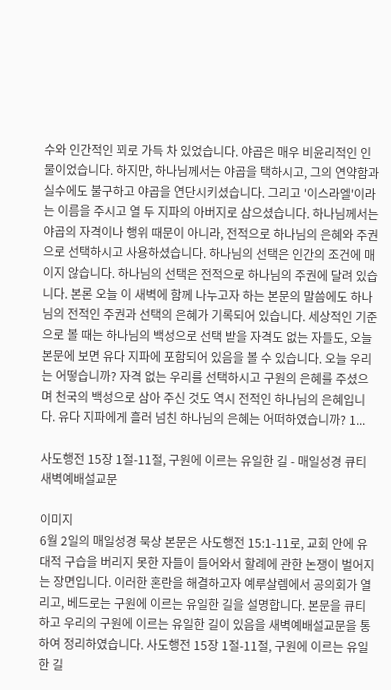수와 인간적인 꾀로 가득 차 있었습니다. 야곱은 매우 비윤리적인 인물이었습니다. 하지만, 하나님께서는 야곱을 택하시고, 그의 연약함과 실수에도 불구하고 야곱을 연단시키셨습니다. 그리고 '이스라엘'이라는 이름을 주시고 열 두 지파의 아버지로 삼으셨습니다. 하나님께서는 야곱의 자격이나 행위 때문이 아니라, 전적으로 하나님의 은혜와 주권으로 선택하시고 사용하셨습니다. 하나님의 선택은 인간의 조건에 매이지 않습니다. 하나님의 선택은 전적으로 하나님의 주권에 달려 있습니다. 본론 오늘 이 새벽에 함께 나누고자 하는 본문의 말씀에도 하나님의 전적인 주권과 선택의 은혜가 기록되어 있습니다. 세상적인 기준으로 볼 때는 하나님의 백성으로 선택 받을 자격도 없는 자들도, 오늘 본문에 보면 유다 지파에 포함되어 있음을 볼 수 있습니다. 오늘 우리는 어떻습니까? 자격 없는 우리를 선택하시고 구원의 은혜를 주셨으며 천국의 백성으로 삼아 주신 것도 역시 전적인 하나님의 은혜입니다. 유다 지파에게 흘러 넘친 하나님의 은혜는 어떠하였습니까? 1...

사도행전 15장 1절-11절, 구원에 이르는 유일한 길 - 매일성경 큐티 새벽예배설교문

이미지
6월 2일의 매일성경 묵상 본문은 사도행전 15:1-11로, 교회 안에 유대적 구습을 버리지 못한 자들이 들어와서 할례에 관한 논쟁이 벌어지는 장면입니다. 이러한 혼란을 해결하고자 예루살렘에서 공의회가 열리고, 베드로는 구원에 이르는 유일한 길을 설명합니다. 본문을 큐티하고 우리의 구원에 이르는 유일한 길이 있음을 새벽예배설교문을 통하여 정리하였습니다. 사도행전 15장 1절-11절, 구원에 이르는 유일한 길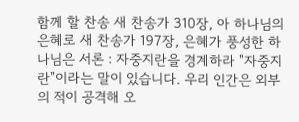함께 할 찬송 새 찬송가 310장, 아 하나님의 은혜로 새 찬송가 197장, 은혜가 풍성한 하나님은 서론 : 자중지란을 경계하라 "자중지란"이라는 말이 있습니다. 우리 인간은 외부의 적이 공격해 오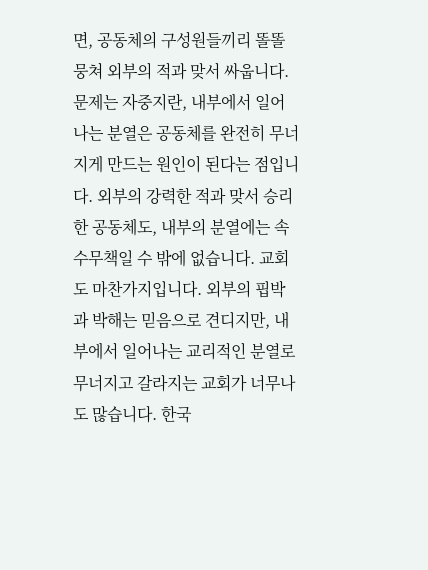면, 공동체의 구성원들끼리 똘똘 뭉쳐 외부의 적과 맞서 싸웁니다. 문제는 자중지란, 내부에서 일어나는 분열은 공동체를 완전히 무너지게 만드는 원인이 된다는 점입니다. 외부의 강력한 적과 맞서 승리한 공동체도, 내부의 분열에는 속수무책일 수 밖에 없습니다. 교회도 마찬가지입니다. 외부의 핍박과 박해는 믿음으로 견디지만, 내부에서 일어나는 교리적인 분열로 무너지고 갈라지는 교회가 너무나도 많습니다. 한국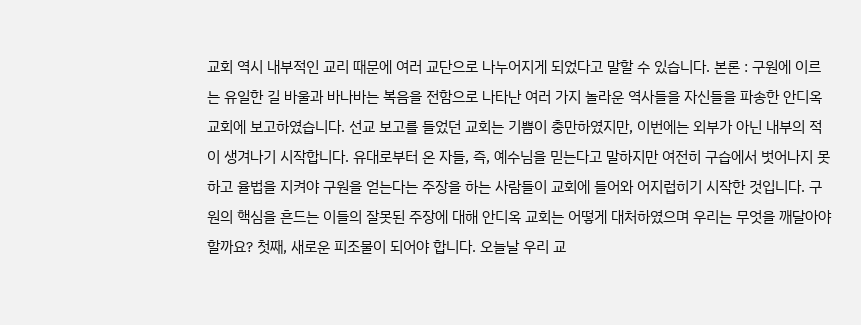교회 역시 내부적인 교리 때문에 여러 교단으로 나누어지게 되었다고 말할 수 있습니다. 본론 : 구원에 이르는 유일한 길 바울과 바나바는 복음을 전함으로 나타난 여러 가지 놀라운 역사들을 자신들을 파송한 안디옥 교회에 보고하였습니다. 선교 보고를 들었던 교회는 기쁨이 충만하였지만, 이번에는 외부가 아닌 내부의 적이 생겨나기 시작합니다. 유대로부터 온 자들, 즉, 예수님을 믿는다고 말하지만 여전히 구습에서 벗어나지 못하고 율법을 지켜야 구원을 얻는다는 주장을 하는 사람들이 교회에 들어와 어지럽히기 시작한 것입니다. 구원의 핵심을 흔드는 이들의 잘못된 주장에 대해 안디옥 교회는 어떻게 대처하였으며 우리는 무엇을 깨달아야 할까요? 첫째, 새로운 피조물이 되어야 합니다. 오늘날 우리 교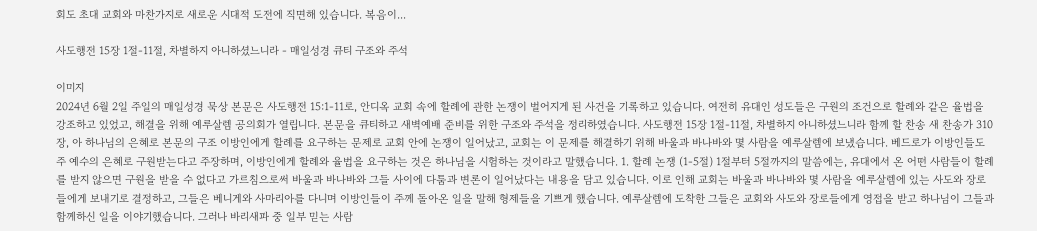회도 초대 교회와 마찬가지로 새로운 시대적 도전에 직면해 있습니다. 복음이...

사도행전 15장 1절-11절, 차별하지 아니하셨느니라 - 매일성경 큐티 구조와 주석

이미지
2024년 6월 2일 주일의 매일성경 묵상 본문은 사도행전 15:1-11로, 안디옥 교회 속에 할례에 관한 논쟁이 벌어지게 된 사건을 기록하고 있습니다. 여전히 유대인 성도들은 구원의 조건으로 할례와 같은 율법을 강조하고 있었고, 해결을 위해 예루살렘 공의회가 열립니다. 본문을 큐티하고 새벽예배 준비를 위한 구조와 주석을 정리하였습니다. 사도행전 15장 1절-11절, 차별하지 아니하셨느니라 함께 할 찬송 새 찬송가 310장, 아 하나님의 은혜로 본문의 구조 이방인에게 할례를 요구하는 문제로 교회 안에 논쟁이 일어났고, 교회는 이 문제를 해결하기 위해 바울과 바나바와 몇 사람을 예루살렘에 보냈습니다. 베드로가 이방인들도 주 예수의 은혜로 구원받는다고 주장하며, 이방인에게 할례와 율법을 요구하는 것은 하나님을 시험하는 것이라고 말했습니다. 1. 할례 논쟁 (1-5절) 1절부터 5절까지의 말씀에는, 유대에서 온 어떤 사람들이 할례를 받지 않으면 구원을 받을 수 없다고 가르침으로써 바울과 바나바와 그들 사이에 다툼과 변론이 일어났다는 내용을 담고 있습니다. 이로 인해 교회는 바울과 바나바와 몇 사람을 예루살렘에 있는 사도와 장로들에게 보내기로 결정하고, 그들은 베니게와 사마리아를 다니며 이방인들이 주께 돌아온 일을 말해 형제들을 기쁘게 했습니다. 예루살렘에 도착한 그들은 교회와 사도와 장로들에게 영접을 받고 하나님이 그들과 함께하신 일을 이야기했습니다. 그러나 바리새파 중 일부 믿는 사람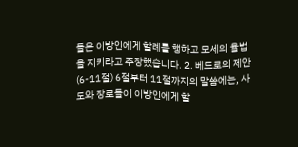들은 이방인에게 할례를 행하고 모세의 율법을 지키라고 주장했습니다. 2. 베드로의 제안 (6-11절) 6절부터 11절까지의 말씀에는, 사도와 장로들이 이방인에게 할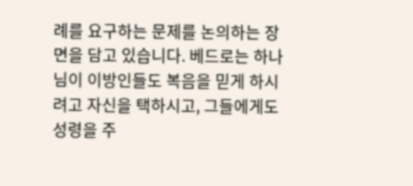례를 요구하는 문제를 논의하는 장면을 담고 있습니다. 베드로는 하나님이 이방인들도 복음을 믿게 하시려고 자신을 택하시고, 그들에게도 성령을 주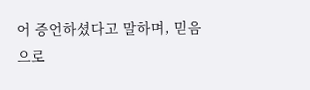어 증언하셨다고 말하며, 믿음으로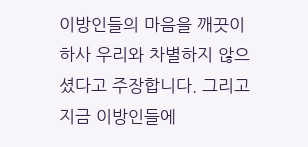이방인들의 마음을 깨끗이 하사 우리와 차별하지 않으셨다고 주장합니다. 그리고 지금 이방인들에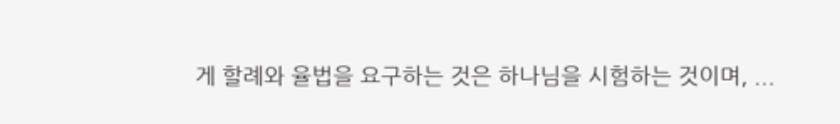게 할례와 율법을 요구하는 것은 하나님을 시험하는 것이며, ...